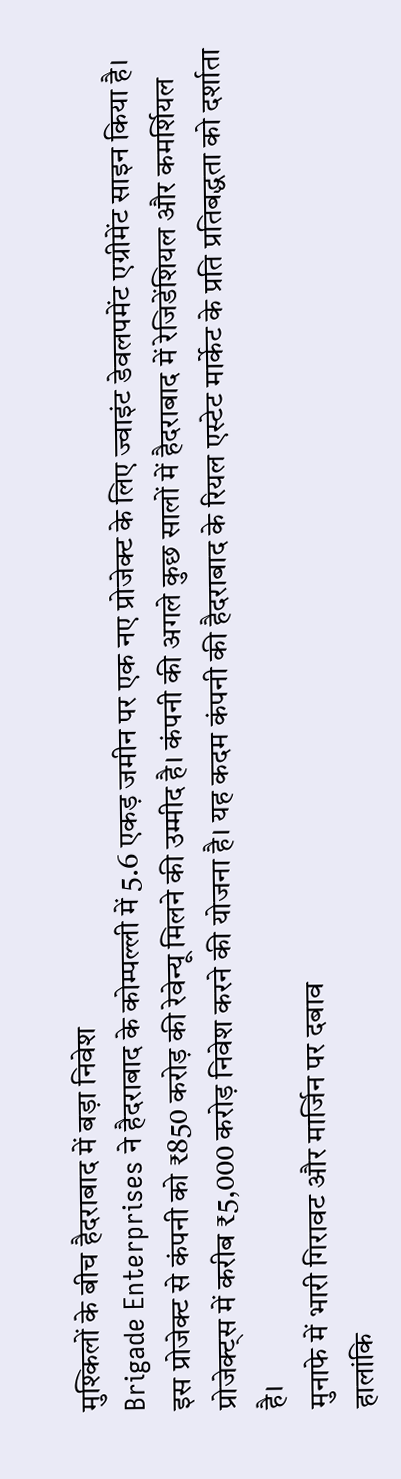मुश्किलों के बीच हैदराबाद में बड़ा निवेश
Brigade Enterprises ने हैदराबाद के कोम्पल्ली में 5.6 एकड़ जमीन पर एक नए प्रोजेक्ट के लिए ज्वाइंट डेवलपमेंट एग्रीमेंट साइन किया है। इस प्रोजेक्ट से कंपनी को ₹850 करोड़ की रेवेन्यू मिलने की उम्मीद है। कंपनी की अगले कुछ सालों में हैदराबाद में रेजिडेंशियल और कमर्शियल प्रोजेक्ट्स में करीब ₹5,000 करोड़ निवेश करने की योजना है। यह कदम कंपनी की हैदराबाद के रियल एस्टेट मार्केट के प्रति प्रतिबद्धता को दर्शाता है।
मुनाफे में भारी गिरावट और मार्जिन पर दबाव
हालांकि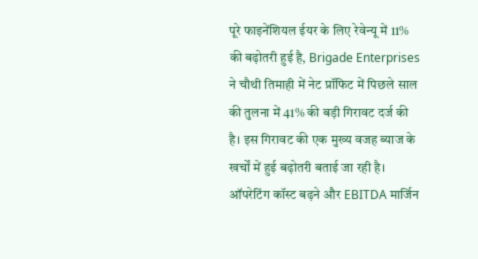पूरे फाइनेंशियल ईयर के लिए रेवेन्यू में 11% की बढ़ोतरी हुई है, Brigade Enterprises ने चौथी तिमाही में नेट प्रॉफिट में पिछले साल की तुलना में 41% की बड़ी गिरावट दर्ज की है। इस गिरावट की एक मुख्य वजह ब्याज के खर्चों में हुई बढ़ोतरी बताई जा रही है। ऑपरेटिंग कॉस्ट बढ़ने और EBITDA मार्जिन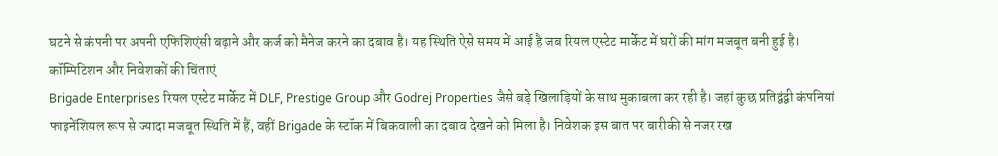घटने से कंपनी पर अपनी एफिशिएंसी बढ़ाने और कर्ज को मैनेज करने का दबाव है। यह स्थिति ऐसे समय में आई है जब रियल एस्टेट मार्केट में घरों की मांग मजबूत बनी हुई है।
कॉम्पिटिशन और निवेशकों की चिंताएं
Brigade Enterprises रियल एस्टेट मार्केट में DLF, Prestige Group और Godrej Properties जैसे बड़े खिलाड़ियों के साथ मुकाबला कर रही है। जहां कुछ प्रतिद्वंद्वी कंपनियां फाइनेंशियल रूप से ज्यादा मजबूत स्थिति में हैं, वहीं Brigade के स्टॉक में बिकवाली का दबाव देखने को मिला है। निवेशक इस बात पर बारीकी से नजर रख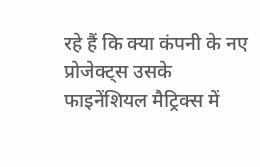रहे हैं कि क्या कंपनी के नए प्रोजेक्ट्स उसके फाइनेंशियल मैट्रिक्स में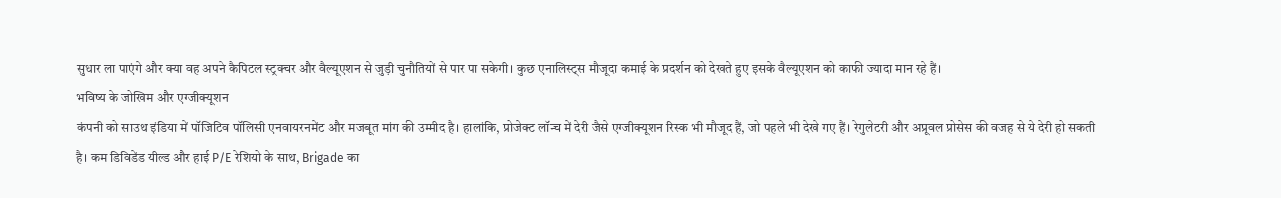सुधार ला पाएंगे और क्या वह अपने कैपिटल स्ट्रक्चर और वैल्यूएशन से जुड़ी चुनौतियों से पार पा सकेगी। कुछ एनालिस्ट्स मौजूदा कमाई के प्रदर्शन को देखते हुए इसके वैल्यूएशन को काफी ज्यादा मान रहे हैं।
भविष्य के जोखिम और एग्जीक्यूशन
कंपनी को साउथ इंडिया में पॉजिटिव पॉलिसी एनवायरनमेंट और मजबूत मांग की उम्मीद है। हालांकि, प्रोजेक्ट लॉन्च में देरी जैसे एग्जीक्यूशन रिस्क भी मौजूद हैं, जो पहले भी देखे गए हैं। रेगुलेटरी और अप्रूवल प्रोसेस की वजह से ये देरी हो सकती है। कम डिविडेंड यील्ड और हाई P/E रेशियो के साथ, Brigade का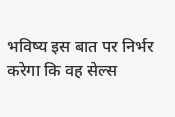भविष्य इस बात पर निर्भर करेगा कि वह सेल्स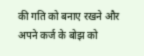की गति को बनाए रखने और अपने कर्ज के बोझ को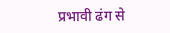प्रभावी ढंग से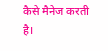कैसे मैनेज करती है।